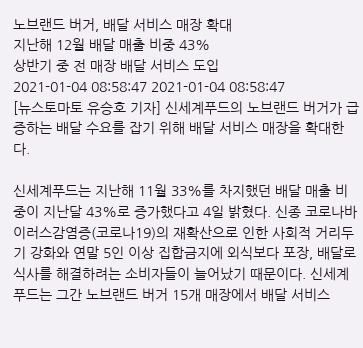노브랜드 버거, 배달 서비스 매장 확대
지난해 12월 배달 매출 비중 43%
상반기 중 전 매장 배달 서비스 도입
2021-01-04 08:58:47 2021-01-04 08:58:47
[뉴스토마토 유승호 기자] 신세계푸드의 노브랜드 버거가 급증하는 배달 수요를 잡기 위해 배달 서비스 매장을 확대한다.

신세계푸드는 지난해 11월 33%를 차지했던 배달 매출 비중이 지난달 43%로 증가했다고 4일 밝혔다. 신종 코로나바이러스감염증(코로나19)의 재확산으로 인한 사회적 거리두기 강화와 연말 5인 이상 집합금지에 외식보다 포장, 배달로 식사를 해결하려는 소비자들이 늘어났기 때문이다. 신세계푸드는 그간 노브랜드 버거 15개 매장에서 배달 서비스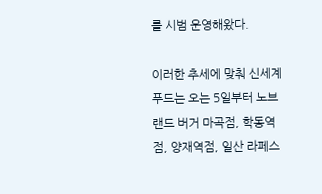를 시범 운영해왔다.

이러한 추세에 맞춰 신세계푸드는 오는 5일부터 노브랜드 버거 마곡점, 학동역점, 양재역점, 일산 라페스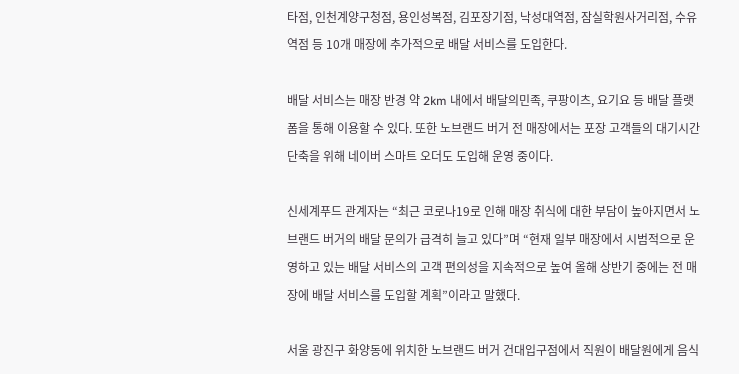타점, 인천계양구청점, 용인성복점, 김포장기점, 낙성대역점, 잠실학원사거리점, 수유역점 등 10개 매장에 추가적으로 배달 서비스를 도입한다.

배달 서비스는 매장 반경 약 2km 내에서 배달의민족, 쿠팡이츠, 요기요 등 배달 플랫폼을 통해 이용할 수 있다. 또한 노브랜드 버거 전 매장에서는 포장 고객들의 대기시간 단축을 위해 네이버 스마트 오더도 도입해 운영 중이다.

신세계푸드 관계자는 “최근 코로나19로 인해 매장 취식에 대한 부담이 높아지면서 노브랜드 버거의 배달 문의가 급격히 늘고 있다”며 “현재 일부 매장에서 시범적으로 운영하고 있는 배달 서비스의 고객 편의성을 지속적으로 높여 올해 상반기 중에는 전 매장에 배달 서비스를 도입할 계획”이라고 말했다.

서울 광진구 화양동에 위치한 노브랜드 버거 건대입구점에서 직원이 배달원에게 음식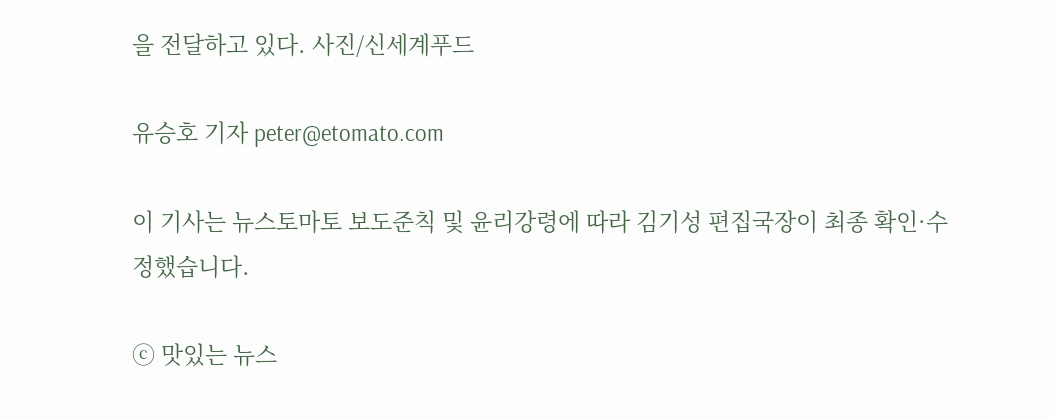을 전달하고 있다. 사진/신세계푸드

유승호 기자 peter@etomato.com

이 기사는 뉴스토마토 보도준칙 및 윤리강령에 따라 김기성 편집국장이 최종 확인·수정했습니다.

ⓒ 맛있는 뉴스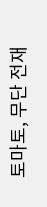토마토, 무단 전재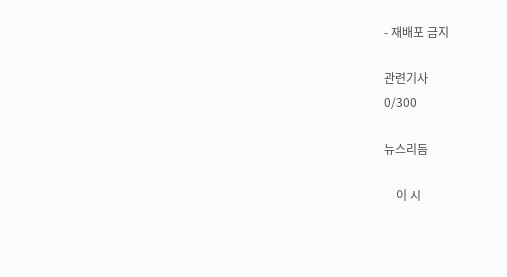- 재배포 금지

관련기사
0/300

뉴스리듬

    이 시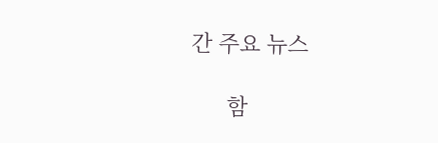간 주요 뉴스

      함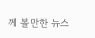께 볼만한 뉴스